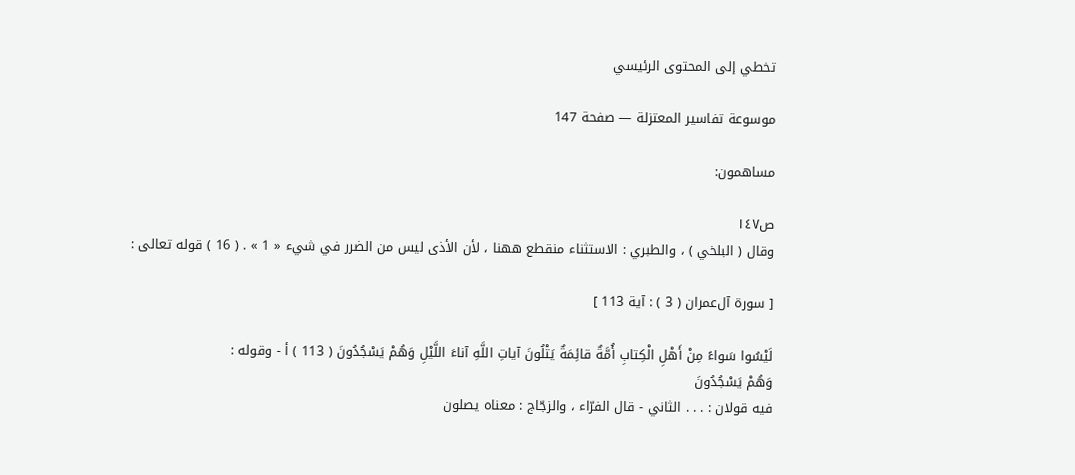تخطي إلى المحتوى الرئيسي

موسوعة تفاسير المعتزلة — صفحة 147

مساهمون:

ص١٤٧
وقال ( البلخي ) ، والطبري : الاستثناء منقطع ههنا ، لأن الأذى ليس من الضرر في شيء « 1 » . ( 16 ) قوله تعالى :

[ سورة آل‌عمران ( 3 ) : آية 113 ]

لَيْسُوا سَواءً مِنْ أَهْلِ الْكِتابِ أُمَّةٌ قائِمَةٌ يَتْلُونَ آياتِ اللَّهِ آناءَ اللَّيْلِ وَهُمْ يَسْجُدُونَ ( 113 ) أ - وقوله :
وَهُمْ يَسْجُدُونَ
فيه قولان : . . . الثاني - قال الفرّاء ، والزجّاج : معناه يصلون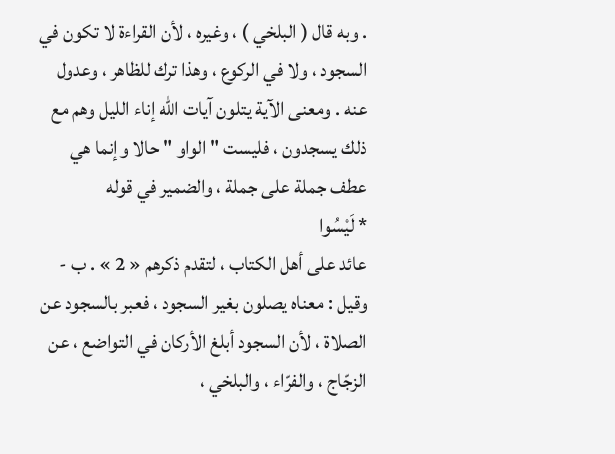. وبه قال ( البلخي ) ، وغيره ، لأن القراءة لا تكون في السجود ، ولا في الركوع ، وهذا ترك للظاهر ، وعدول عنه . ومعنى الآية يتلون آيات اللّه إناء الليل وهم مع ذلك يسجدون ، فليست " الواو " حالا وإنما هي عطف جملة على جملة ، والضمير في قوله
* لَيْسُوا
عائد على أهل الكتاب ، لتقدم ذكرهم « 2 » . ب - وقيل : معناه يصلون بغير السجود ، فعبر بالسجود عن الصلاة ، لأن السجود أبلغ الأركان في التواضع ، عن الزجّاج ، والفرّاء ، والبلخي ،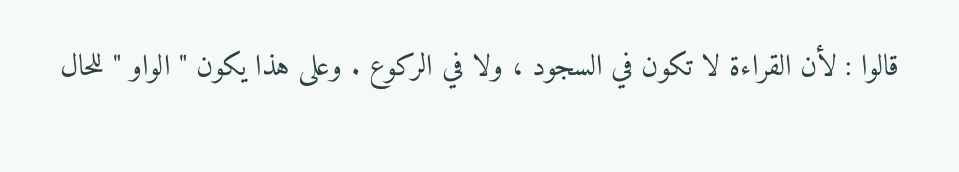قالوا : لأن القراءة لا تكون في السجود ، ولا في الركوع . وعلى هذا يكون " الواو " للحال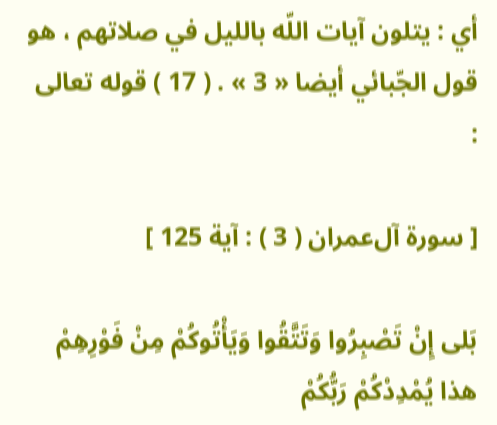أي : يتلون آيات اللّه بالليل في صلاتهم ، هو قول الجّبائي أيضا « 3 » . ( 17 ) قوله تعالى :

[ سورة آل‌عمران ( 3 ) : آية 125 ]

بَلى إِنْ تَصْبِرُوا وَتَتَّقُوا وَيَأْتُوكُمْ مِنْ فَوْرِهِمْ هذا يُمْدِدْكُمْ رَبُّكُمْ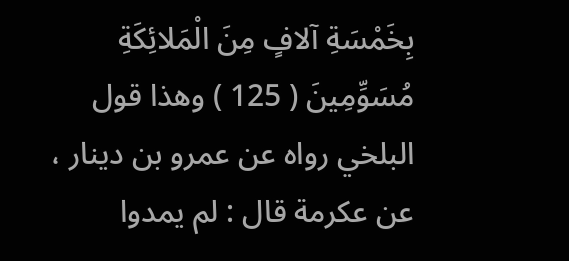بِخَمْسَةِ آلافٍ مِنَ الْمَلائِكَةِ مُسَوِّمِينَ ( 125 ) وهذا قول البلخي رواه عن عمرو بن دينار ، عن عكرمة قال : لم يمدوا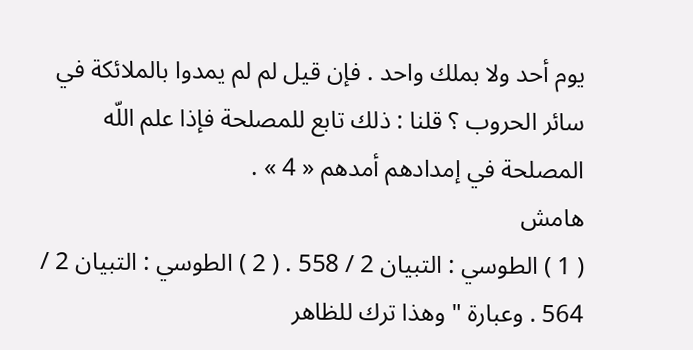يوم أحد ولا بملك واحد . فإن قيل لم لم يمدوا بالملائكة في سائر الحروب ؟ قلنا : ذلك تابع للمصلحة فإذا علم اللّه المصلحة في إمدادهم أمدهم « 4 » .
هامش
( 1 ) الطوسي : التبيان 2 / 558 . ( 2 ) الطوسي : التبيان 2 / 564 . وعبارة " وهذا ترك للظاهر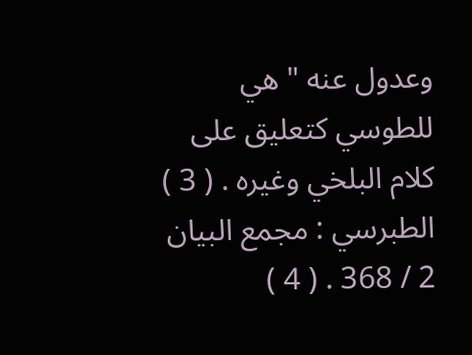وعدول عنه " هي للطوسي كتعليق على كلام البلخي وغيره . ( 3 ) الطبرسي : مجمع البيان 2 / 368 . ( 4 )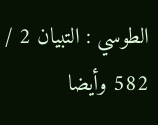الطوسي : التبيان 2 / 582 وأيضا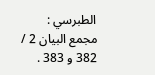الطبرسي : مجمع البيان 2 / 382 و 383 .